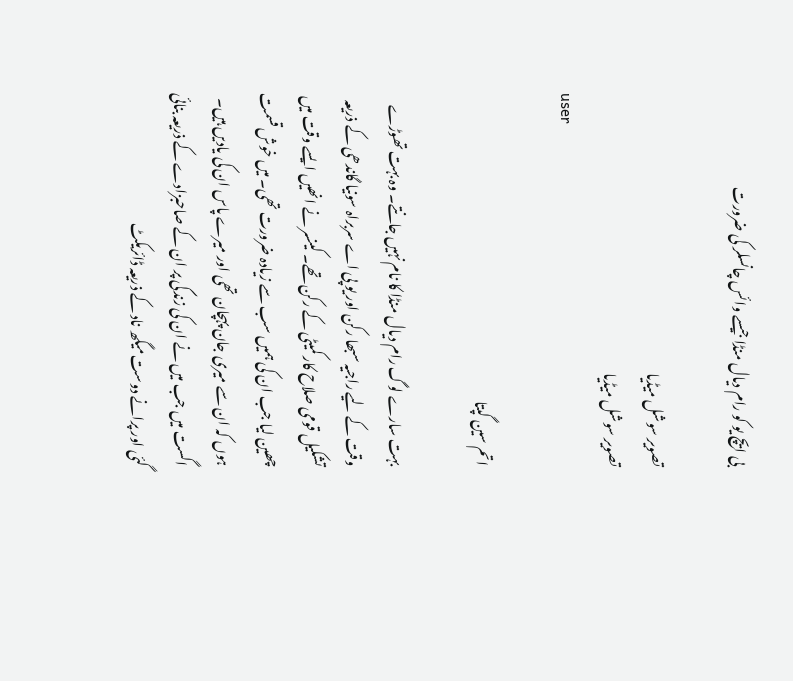بی ایچ یو کو رام دیال منڈا جیسے وائس چانسلر کی ضرورت

تصویر سوشل میڈیا
تصویر سوشل میڈیا
user

اتم سین گپتا

بہت سارے لوگ رام دیال منڈا کا نام نہیں جانتے۔ وہ بہت تھوڑے وقت کے لیے راجیہ سبھا رکن اور یو پی اے سربراہ سونیا گاندھی کے ذریعہ تشکیل قومی صلاح کار کمیٹی کے رکن تھے۔ کینسر نے انھیں ایسے وقت میں چھین لیا جب ان کی ہمیں سب سے زیادہ ضرورت تھی۔ میں خوش قسمت ہوں کہ ان سے میری جان پہچان تھی اور میرے پاس ان کی یادیں ہیں۔ اگست میں جب میں نے ان کی زندگی پر ان کے صاحبزادے کے ذریعہ بنائی گئی اور پرانے دوست میگھ ناد کے ذریعہ ڈائریکٹ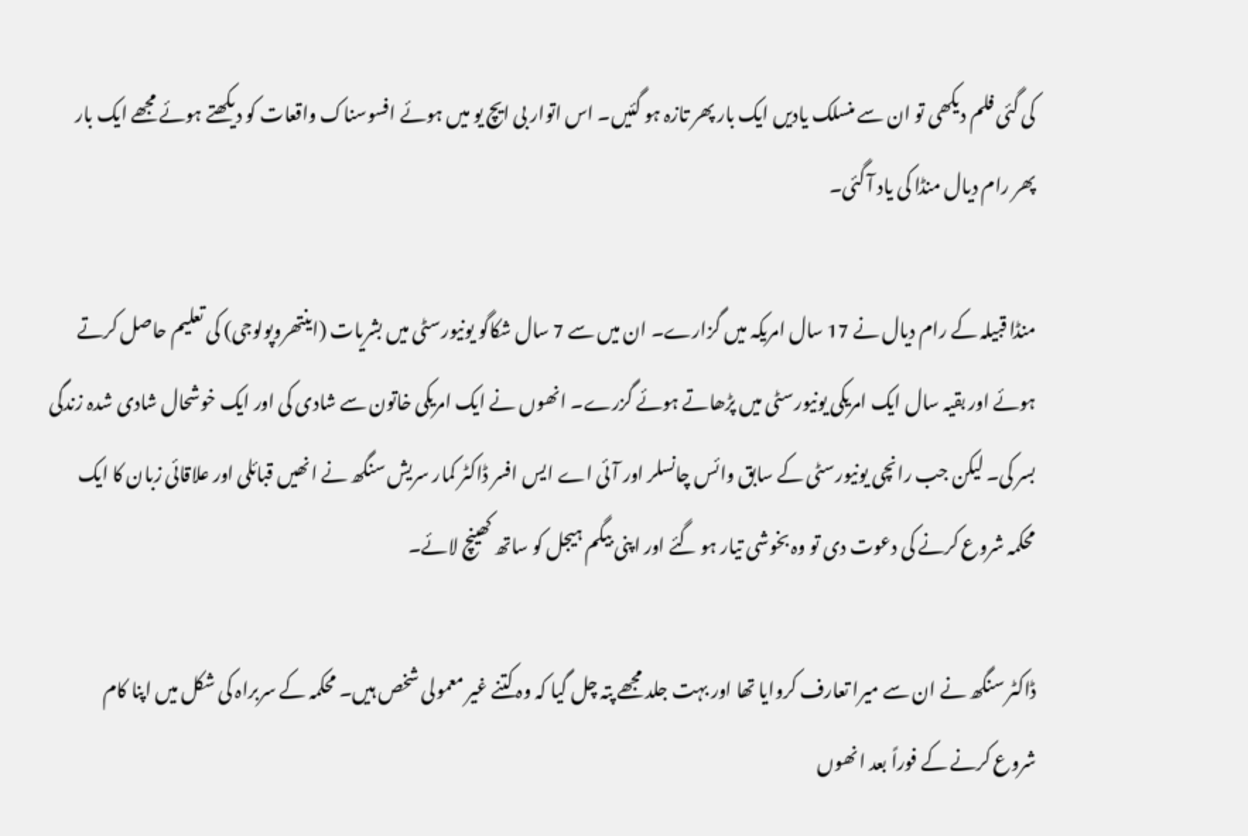کی گئی فلم دیکھی تو ان سے منسلک یادیں ایک بار پھر تازہ ہو گئیں۔ اس اتوار بی ایچ یو میں ہوئے افسوسناک واقعات کو دیکھتے ہوئے مجھے ایک بار پھر رام دیال منڈا کی یاد آ گئی۔

منڈا قبیلہ کے رام دیال نے 17 سال امریکہ میں گزارے۔ ان میں سے 7 سال شکاگو یونیورسٹی میں بشریات (اینتھروپولوجی) کی تعلیم حاصل کرتے ہوئے اور بقیہ سال ایک امریکی یونیورسٹی میں پڑھاتے ہوئے گزرے۔ انھوں نے ایک امریکی خاتون سے شادی کی اور ایک خوشحال شادی شدہ زندگی بسر کی۔ لیکن جب رانچی یونیورسٹی کے سابق وائس چانسلر اور آئی اے ایس افسر ڈاکٹر کمار سریش سنگھ نے انھیں قبائلی اور علاقائی زبان کا ایک محکمہ شروع کرنے کی دعوت دی تو وہ بخوشی تیار ہو گئے اور اپنی بیگم ہیجل کو ساتھ کھینچ لائے۔

ڈاکٹر سنگھ نے ان سے میرا تعارف کروایا تھا اور بہت جلد مجھے پتہ چل گیا کہ وہ کتنے غیر معمولی شخص ہیں۔ محکمہ کے سربراہ کی شکل میں اپنا کام شروع کرنے کے فوراً بعد انھوں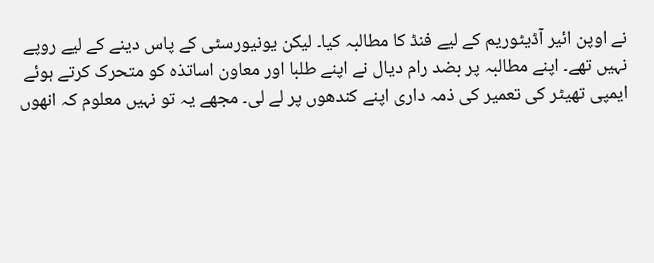نے اوپن ائیر آڈیٹوریم کے لیے فنڈ کا مطالبہ کیا۔ لیکن یونیورسٹی کے پاس دینے کے لیے روپے نہیں تھے۔ اپنے مطالبہ پر بضد رام دیال نے اپنے طلبا اور معاون اساتذہ کو متحرک کرتے ہوئے ایمپی تھیٹر کی تعمیر کی ذمہ داری اپنے کندھوں پر لے لی۔ مجھے یہ تو نہیں معلوم کہ انھوں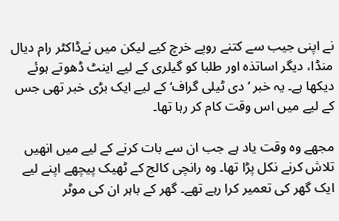نے اپنی جیب سے کتنے روپے خرچ کیے لیکن میں نےڈاکٹر رام دیال منڈا، دیگر اساتذہ اور طلبا کو گیلری کے لیے اینٹ ڈھوتے ہوئے دیکھا ہے۔ یہ خبر ’دی ٹیلی گراف‘ کے لیے ایک بڑی خبر تھی جس کے لیے میں اس وقت کام کر رہا تھا۔

مجھے وہ وقت یاد ہے جب ان سے بات کرنے کے لیے میں انھیں تلاش کرنے نکل پڑا تھا۔ وہ رانچی کالج کے ٹھیک پیچھے اپنے لیے ایک گھر کی تعمیر کرا رہے تھے۔ گھر کے باہر ان کی موٹر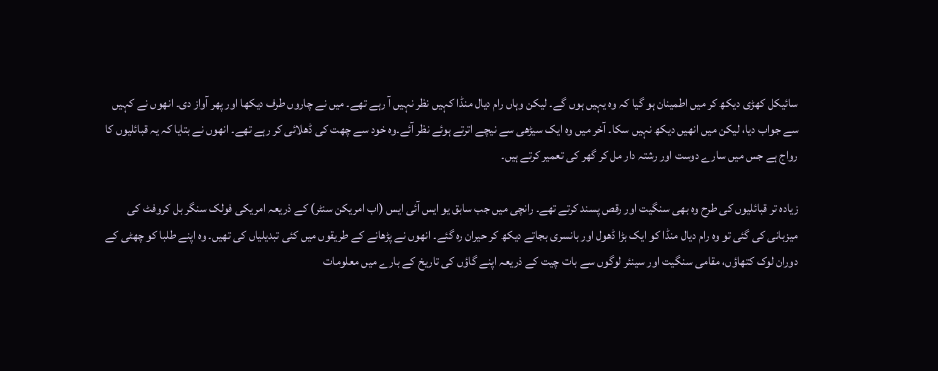سائیکل کھڑی دیکھ کر میں اطمینان ہو گیا کہ وہ یہیں ہوں گے۔ لیکن وہاں رام دیال منڈا کہیں نظر نہیں آ رہے تھے۔ میں نے چاروں طرف دیکھا اور پھر آواز دی۔ انھوں نے کہیں سے جواب دیا، لیکن میں انھیں دیکھ نہیں سکا۔ آخر میں وہ ایک سیڑھی سے نیچے اترتے ہوئے نظر آئے۔وہ خود سے چھت کی ڈھلائی کر رہے تھے۔ انھوں نے بتایا کہ یہ قبائلیوں کا رواج ہے جس میں سارے دوست اور رشتہ دار مل کر گھر کی تعمیر کرتے ہیں۔

زیادہ تر قبائلیوں کی طرح وہ بھی سنگیت اور رقص پسند کرتے تھے۔ رانچی میں جب سابق یو ایس آئی ایس (اب امریکن سنٹر) کے ذریعہ امریکی فولک سنگر بل کروفٹ کی میزبانی کی گئی تو وہ رام دیال منڈا کو ایک بڑا ڈھول اور بانسری بجاتے دیکھ کر حیران رہ گئے۔ انھوں نے پڑھانے کے طریقوں میں کئی تبدیلیاں کی تھیں۔ وہ اپنے طلبا کو چھٹی کے دوران لوک کتھاؤں، مقامی سنگیت اور سینئر لوگوں سے بات چیت کے ذریعہ اپنے گاؤں کی تاریخ کے بارے میں معلومات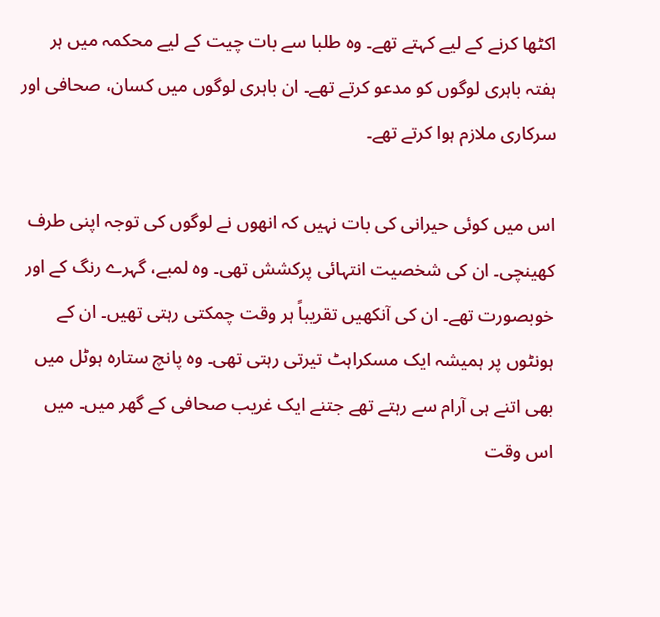اکٹھا کرنے کے لیے کہتے تھے۔ وہ طلبا سے بات چیت کے لیے محکمہ میں ہر ہفتہ باہری لوگوں کو مدعو کرتے تھے۔ ان باہری لوگوں میں کسان، صحافی اور سرکاری ملازم ہوا کرتے تھے۔

اس میں کوئی حیرانی کی بات نہیں کہ انھوں نے لوگوں کی توجہ اپنی طرف کھینچی۔ ان کی شخصیت انتہائی پرکشش تھی۔ وہ لمبے، گہرے رنگ کے اور خوبصورت تھے۔ ان کی آنکھیں تقریباً ہر وقت چمکتی رہتی تھیں۔ ان کے ہونٹوں پر ہمیشہ ایک مسکراہٹ تیرتی رہتی تھی۔ وہ پانچ ستارہ ہوٹل میں بھی اتنے ہی آرام سے رہتے تھے جتنے ایک غریب صحافی کے گھر میں۔ میں اس وقت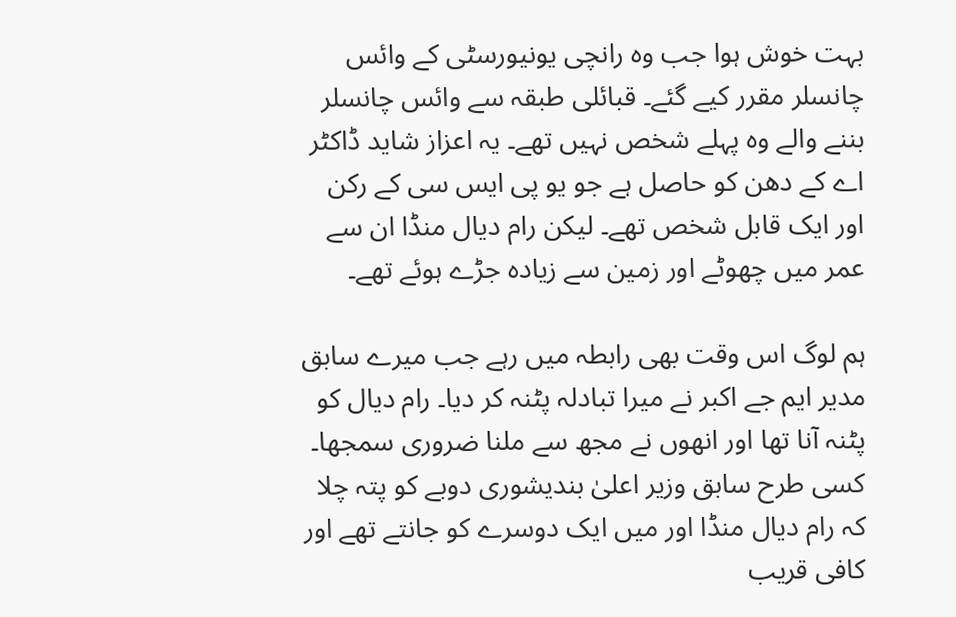بہت خوش ہوا جب وہ رانچی یونیورسٹی کے وائس چانسلر مقرر کیے گئے۔ قبائلی طبقہ سے وائس چانسلر بننے والے وہ پہلے شخص نہیں تھے۔ یہ اعزاز شاید ڈاکٹر اے کے دھن کو حاصل ہے جو یو پی ایس سی کے رکن اور ایک قابل شخص تھے۔ لیکن رام دیال منڈا ان سے عمر میں چھوٹے اور زمین سے زیادہ جڑے ہوئے تھے۔

ہم لوگ اس وقت بھی رابطہ میں رہے جب میرے سابق مدیر ایم جے اکبر نے میرا تبادلہ پٹنہ کر دیا۔ رام دیال کو پٹنہ آنا تھا اور انھوں نے مجھ سے ملنا ضروری سمجھا۔ کسی طرح سابق وزیر اعلیٰ بندیشوری دوبے کو پتہ چلا کہ رام دیال منڈا اور میں ایک دوسرے کو جانتے تھے اور کافی قریب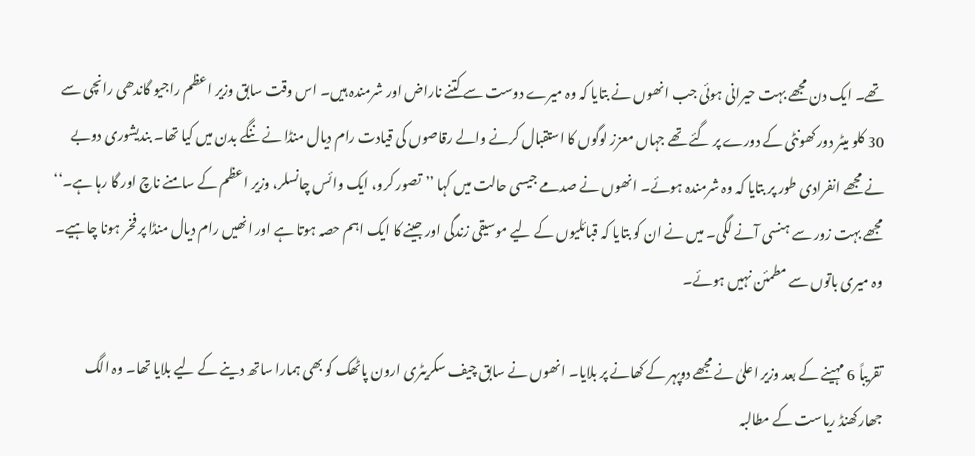تھے۔ ایک دن مجھے بہت حیرانی ہوئی جب انھوں نے بتایا کہ وہ میرے دوست سے کتنے ناراض اور شرمندہ ہیں۔ اس وقت سابق وزیر اعظم راجیو گاندھی رانچی سے 30 کلو میٹر دور کھونٹی کے دورے پر گئے تھے جہاں معزز لوگوں کا استقبال کرنے والے رقاصوں کی قیادت رام دیال منڈا نے ننگے بدن میں کیا تھا۔ بندیشوری دوبے نے مجھے انفرادی طور پر بتایا کہ وہ شرمندہ ہوئے۔ انھوں نے صدمے جیسی حالت میں کہا ’’تصور کرو، ایک وائس چانسلر، وزیر اعظم کے سامنے ناچ اور گا رہا ہے۔‘‘ مجھے بہت زور سے ہنسی آنے لگی۔ میں نے ان کو بتایا کہ قبائلیوں کے لیے موسیقی زندگی اور جینے کا ایک اہم حصہ ہوتا ہے اور انھیں رام دیال منڈا پر فخر ہونا چاہیے۔ وہ میری باتوں سے مطمئن نہیں ہوئے۔

تقریباً 6 مہینے کے بعد وزیر اعلیٰ نے مجھے دوپہر کے کھانے پر بلایا۔ انھوں نے سابق چیف سکریٹری ارون پاٹھک کو بھی ہمارا ساتھ دینے کے لیے بلایا تھا۔ وہ الگ جھارکھنڈ ریاست کے مطالبہ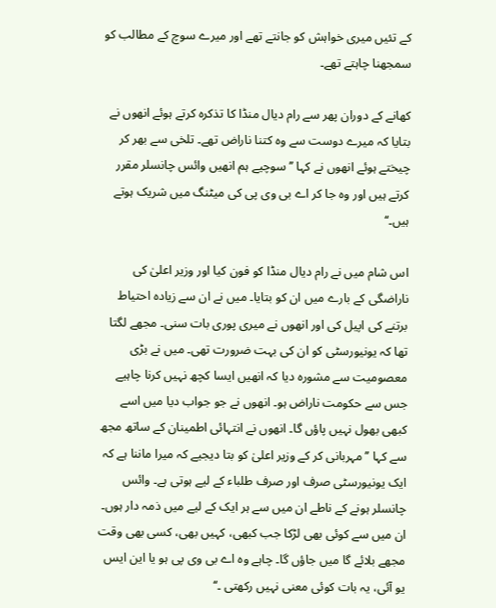کے تئیں میری خواہش کو جانتے تھے اور میرے سوچ کے مطالب کو سمجھنا چاہتے تھے۔

کھانے کے دوران پھر سے رام دیال منڈا کا تذکرہ کرتے ہوئے انھوں نے بتایا کہ میرے دوست سے وہ کتنا ناراض تھے۔ تلخی سے بھر کر چیختے ہوئے انھوں نے کہا ’’سوچیے ہم انھیں وائس چانسلر مقرر کرتے ہیں اور وہ جا کر اے بی وی پی کی میٹنگ میں شریک ہوتے ہیں۔‘‘

اس شام میں نے رام دیال منڈا کو فون کیا اور وزیر اعلیٰ کی ناراضگی کے بارے میں ان کو بتایا۔ میں نے ان سے زیادہ احتیاط برتنے کی اپیل کی اور انھوں نے میری پوری بات سنی۔ مجھے لگتا تھا کہ یونیورسٹی کو ان کی بہت ضرورت تھی۔ میں نے بڑی معصومیت سے مشورہ دیا کہ انھیں ایسا کچھ نہیں کرنا چاہیے جس سے حکومت ناراض ہو۔ انھوں نے جو جواب دیا میں اسے کبھی بھول نہیں پاؤں گا۔ انھوں نے انتہائی اطمینان کے ساتھ مجھ سے کہا ’’مہربانی کر کے وزیر اعلیٰ کو بتا دیجیے کہ میرا ماننا ہے کہ ایک یونیورسٹی صرف اور صرف طلباء کے لیے ہوتی ہے۔ وائس چانسلر ہونے کے ناطے ان میں سے ہر ایک کے لیے میں ذمہ دار ہوں۔ ان میں سے کوئی بھی لڑکا جب کبھی، کہیں بھی، کسی بھی وقت مجھے بلائے گا میں جاؤں گا۔ چاہے وہ اے بی وی پی ہو یا این ایس یو آئی، یہ بات کوئی معنی نہیں رکھتی ۔‘‘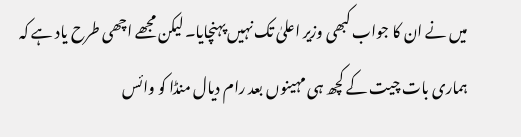میں نے ان کا جواب کبھی وزیر اعلیٰ تک نہیں پہنچایا۔ لیکن مجھے اچھی طرح یاد ہے کہ ہماری بات چیت کے کچھ ہی مہینوں بعد رام دیال منڈا کو وائس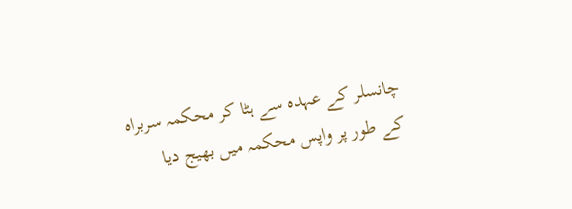چانسلر کے عہدہ سے ہٹا کر محکمہ سربراہ کے طور پر واپس محکمہ میں بھیج دیا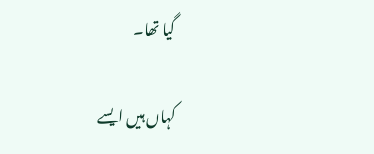گیا تھا۔

کہاں ہیں ایسے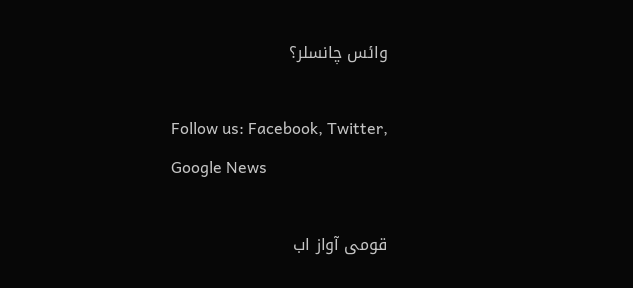وائس چانسلر؟

Follow us: Facebook, Twitter, Google News

قومی آواز اب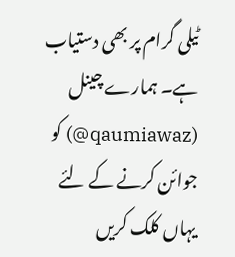ٹیلی گرام پر بھی دستیاب ہے۔ ہمارے چینل (qaumiawaz@) کو جوائن کرنے کے لئے یہاں کلک کریں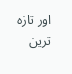اور تازہ ترین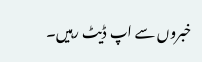خبروں سے اپ ڈیٹ رہیں۔